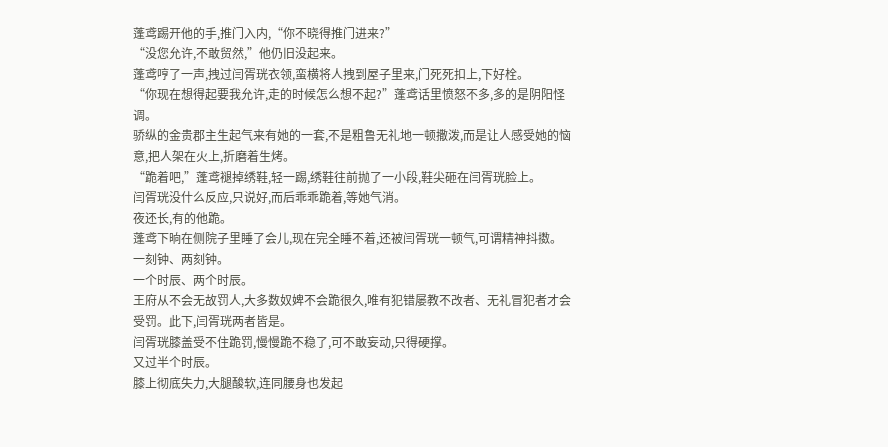蓬鸢踢开他的手,推门入内,“你不晓得推门进来?”
“没您允许,不敢贸然,”他仍旧没起来。
蓬鸢哼了一声,拽过闫胥珖衣领,蛮横将人拽到屋子里来,门死死扣上,下好栓。
“你现在想得起要我允许,走的时候怎么想不起?”蓬鸢话里愤怒不多,多的是阴阳怪调。
骄纵的金贵郡主生起气来有她的一套,不是粗鲁无礼地一顿撒泼,而是让人感受她的恼意,把人架在火上,折磨着生烤。
“跪着吧,”蓬鸢褪掉绣鞋,轻一踢,绣鞋往前抛了一小段,鞋尖砸在闫胥珖脸上。
闫胥珖没什么反应,只说好,而后乖乖跪着,等她气消。
夜还长,有的他跪。
蓬鸢下晌在侧院子里睡了会儿,现在完全睡不着,还被闫胥珖一顿气,可谓精神抖擞。
一刻钟、两刻钟。
一个时辰、两个时辰。
王府从不会无故罚人,大多数奴婢不会跪很久,唯有犯错屡教不改者、无礼冒犯者才会受罚。此下,闫胥珖两者皆是。
闫胥珖膝盖受不住跪罚,慢慢跪不稳了,可不敢妄动,只得硬撑。
又过半个时辰。
膝上彻底失力,大腿酸软,连同腰身也发起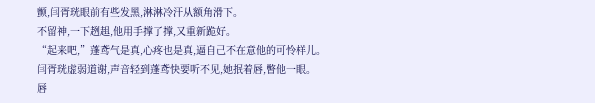颤,闫胥珖眼前有些发黑,淋淋冷汗从额角滑下。
不留神,一下趔趄,他用手撑了撑,又重新跪好。
“起来吧,”蓬鸢气是真,心疼也是真,逼自己不在意他的可怜样儿。
闫胥珖虚弱道谢,声音轻到蓬鸢快要听不见,她抿着唇,瞥他一眼。
唇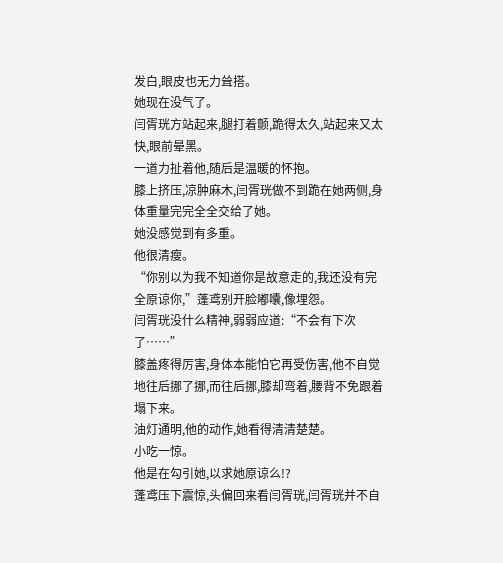发白,眼皮也无力耸搭。
她现在没气了。
闫胥珖方站起来,腿打着颤,跪得太久,站起来又太快,眼前晕黑。
一道力扯着他,随后是温暖的怀抱。
膝上挤压,凉肿麻木,闫胥珖做不到跪在她两侧,身体重量完完全全交给了她。
她没感觉到有多重。
他很清瘦。
“你别以为我不知道你是故意走的,我还没有完全原谅你,”蓬鸢别开脸嘟囔,像埋怨。
闫胥珖没什么精神,弱弱应道:“不会有下次了……”
膝盖疼得厉害,身体本能怕它再受伤害,他不自觉地往后挪了挪,而往后挪,膝却弯着,腰背不免跟着塌下来。
油灯通明,他的动作,她看得清清楚楚。
小吃一惊。
他是在勾引她,以求她原谅么!?
蓬鸢压下震惊,头偏回来看闫胥珖,闫胥珖并不自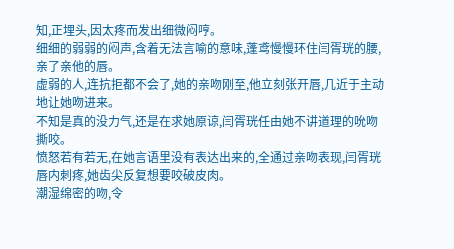知,正埋头,因太疼而发出细微闷哼。
细细的弱弱的闷声,含着无法言喻的意味,蓬鸢慢慢环住闫胥珖的腰,亲了亲他的唇。
虚弱的人,连抗拒都不会了,她的亲吻刚至,他立刻张开唇,几近于主动地让她吻进来。
不知是真的没力气,还是在求她原谅,闫胥珖任由她不讲道理的吮吻撕咬。
愤怒若有若无,在她言语里没有表达出来的,全通过亲吻表现,闫胥珖唇内刺疼,她齿尖反复想要咬破皮肉。
潮湿绵密的吻,令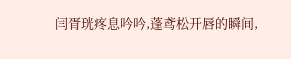闫胥珖疼息吟吟,蓬鸢松开唇的瞬间,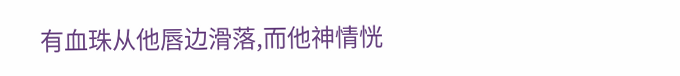有血珠从他唇边滑落,而他神情恍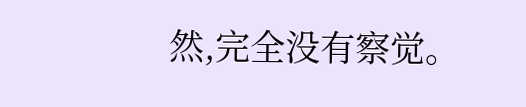然,完全没有察觉。